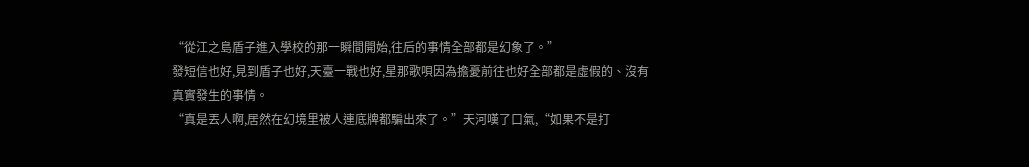“從江之島盾子進入學校的那一瞬間開始,往后的事情全部都是幻象了。”
發短信也好,見到盾子也好,天臺一戰也好,星那歌唄因為擔憂前往也好全部都是虛假的、沒有真實發生的事情。
“真是丟人啊,居然在幻境里被人連底牌都騙出來了。”天河嘆了口氣,“如果不是打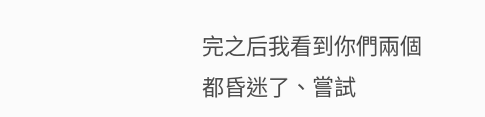完之后我看到你們兩個都昏迷了、嘗試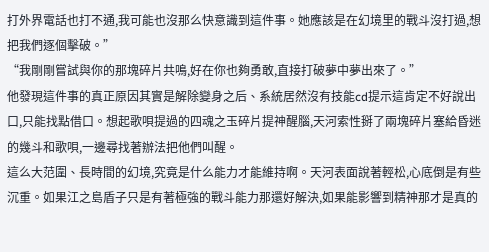打外界電話也打不通,我可能也沒那么快意識到這件事。她應該是在幻境里的戰斗沒打過,想把我們逐個擊破。”
“我剛剛嘗試與你的那塊碎片共鳴,好在你也夠勇敢,直接打破夢中夢出來了。”
他發現這件事的真正原因其實是解除變身之后、系統居然沒有技能cd提示這肯定不好說出口,只能找點借口。想起歌唄提過的四魂之玉碎片提神醒腦,天河索性掰了兩塊碎片塞給昏迷的幾斗和歌唄,一邊尋找著辦法把他們叫醒。
這么大范圍、長時間的幻境,究竟是什么能力才能維持啊。天河表面說著輕松,心底倒是有些沉重。如果江之島盾子只是有著極強的戰斗能力那還好解決,如果能影響到精神那才是真的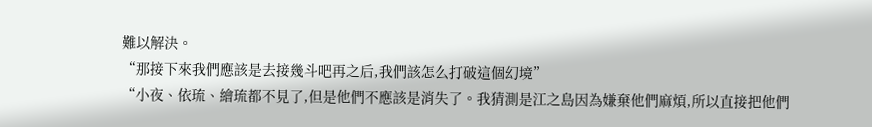難以解決。
“那接下來我們應該是去接幾斗吧再之后,我們該怎么打破這個幻境”
“小夜、依琉、繪琉都不見了,但是他們不應該是消失了。我猜測是江之島因為嫌棄他們麻煩,所以直接把他們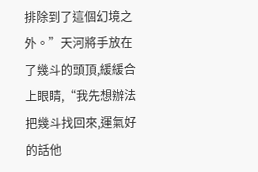排除到了這個幻境之外。”天河將手放在了幾斗的頭頂,緩緩合上眼睛,“我先想辦法把幾斗找回來,運氣好的話他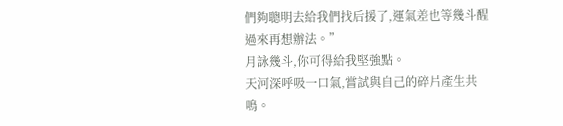們夠聰明去給我們找后援了,運氣差也等幾斗醒過來再想辦法。”
月詠幾斗,你可得給我堅強點。
天河深呼吸一口氣,嘗試與自己的碎片產生共鳴。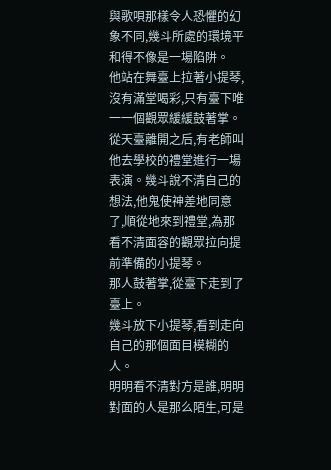與歌唄那樣令人恐懼的幻象不同,幾斗所處的環境平和得不像是一場陷阱。
他站在舞臺上拉著小提琴,沒有滿堂喝彩,只有臺下唯一一個觀眾緩緩鼓著掌。
從天臺離開之后,有老師叫他去學校的禮堂進行一場表演。幾斗說不清自己的想法,他鬼使神差地同意了,順從地來到禮堂,為那看不清面容的觀眾拉向提前準備的小提琴。
那人鼓著掌,從臺下走到了臺上。
幾斗放下小提琴,看到走向自己的那個面目模糊的人。
明明看不清對方是誰,明明對面的人是那么陌生,可是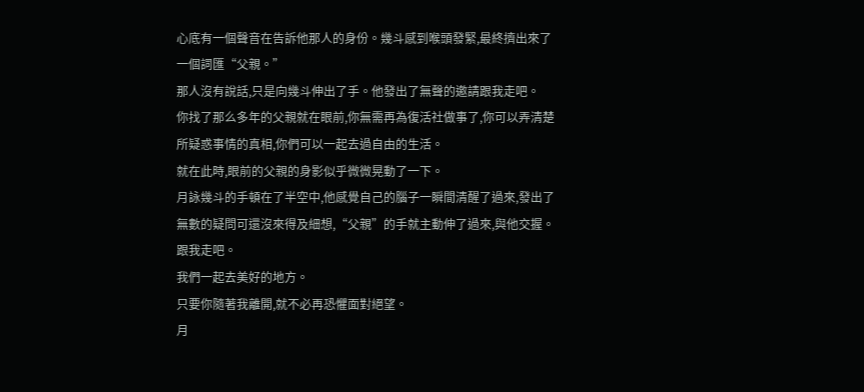心底有一個聲音在告訴他那人的身份。幾斗感到喉頭發緊,最終擠出來了一個詞匯“父親。”
那人沒有說話,只是向幾斗伸出了手。他發出了無聲的邀請跟我走吧。
你找了那么多年的父親就在眼前,你無需再為復活社做事了,你可以弄清楚所疑惑事情的真相,你們可以一起去過自由的生活。
就在此時,眼前的父親的身影似乎微微晃動了一下。
月詠幾斗的手頓在了半空中,他感覺自己的腦子一瞬間清醒了過來,發出了無數的疑問可還沒來得及細想,“父親”的手就主動伸了過來,與他交握。
跟我走吧。
我們一起去美好的地方。
只要你隨著我離開,就不必再恐懼面對絕望。
月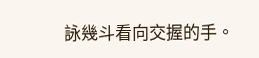詠幾斗看向交握的手。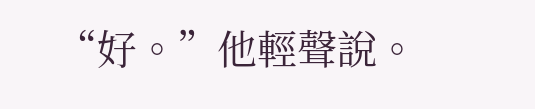“好。”他輕聲說。